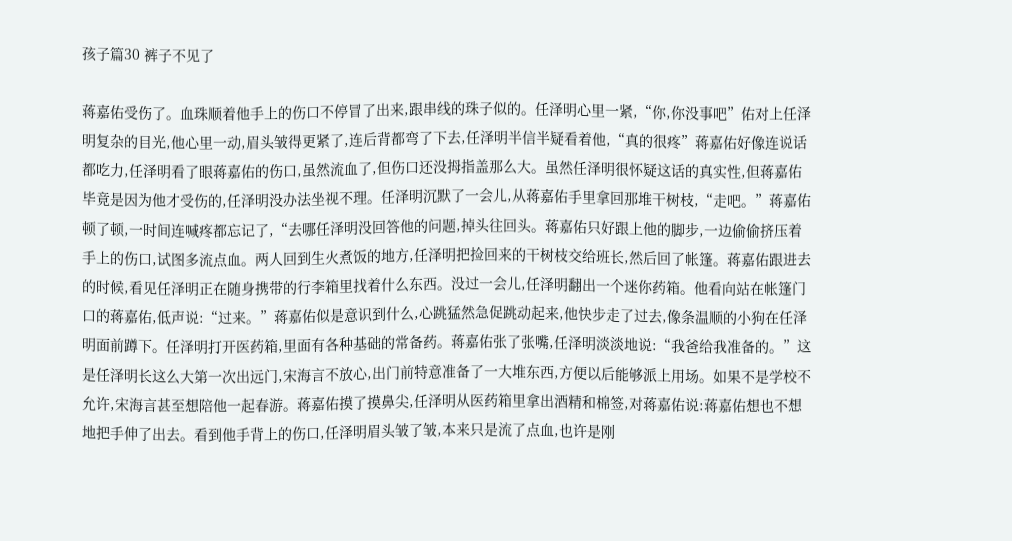孩子篇30 裤子不见了

蒋嘉佑受伤了。血珠顺着他手上的伤口不停冒了出来,跟串线的珠子似的。任泽明心里一紧,“你,你没事吧”佑对上任泽明复杂的目光,他心里一动,眉头皱得更紧了,连后背都弯了下去,任泽明半信半疑看着他,“真的很疼”蒋嘉佑好像连说话都吃力,任泽明看了眼蒋嘉佑的伤口,虽然流血了,但伤口还没拇指盖那么大。虽然任泽明很怀疑这话的真实性,但蒋嘉佑毕竟是因为他才受伤的,任泽明没办法坐视不理。任泽明沉默了一会儿,从蒋嘉佑手里拿回那堆干树枝,“走吧。”蒋嘉佑顿了顿,一时间连喊疼都忘记了,“去哪任泽明没回答他的问题,掉头往回头。蒋嘉佑只好跟上他的脚步,一边偷偷挤压着手上的伤口,试图多流点血。两人回到生火煮饭的地方,任泽明把捡回来的干树枝交给班长,然后回了帐篷。蒋嘉佑跟进去的时候,看见任泽明正在随身携带的行李箱里找着什么东西。没过一会儿,任泽明翻出一个迷你药箱。他看向站在帐篷门口的蒋嘉佑,低声说:“过来。”蒋嘉佑似是意识到什么,心跳猛然急促跳动起来,他快步走了过去,像条温顺的小狗在任泽明面前蹲下。任泽明打开医药箱,里面有各种基础的常备药。蒋嘉佑张了张嘴,任泽明淡淡地说:“我爸给我准备的。”这是任泽明长这么大第一次出远门,宋海言不放心,出门前特意准备了一大堆东西,方便以后能够派上用场。如果不是学校不允许,宋海言甚至想陪他一起春游。蒋嘉佑摸了摸鼻尖,任泽明从医药箱里拿出酒精和棉签,对蒋嘉佑说:蒋嘉佑想也不想地把手伸了出去。看到他手背上的伤口,任泽明眉头皱了皱,本来只是流了点血,也许是刚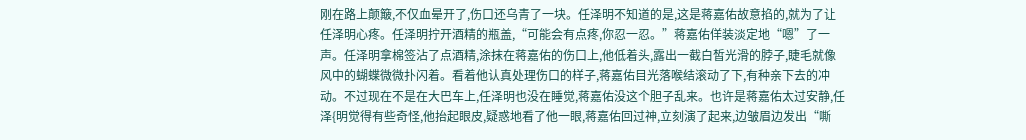刚在路上颠簸,不仅血晕开了,伤口还乌青了一块。任泽明不知道的是,这是蒋嘉佑故意掐的,就为了让任泽明心疼。任泽明拧开酒精的瓶盖,“可能会有点疼,你忍一忍。”蒋嘉佑佯装淡定地“嗯”了一声。任泽明拿棉签沾了点酒精,涂抹在蒋嘉佑的伤口上,他低着头,露出一截白皙光滑的脖子,睫毛就像风中的蝴蝶微微扑闪着。看着他认真处理伤口的样子,蒋嘉佑目光落喉结滚动了下,有种亲下去的冲动。不过现在不是在大巴车上,任泽明也没在睡觉,蒋嘉佑没这个胆子乱来。也许是蒋嘉佑太过安静,任泽{明觉得有些奇怪,他抬起眼皮,疑惑地看了他一眼,蒋嘉佑回过神,立刻演了起来,边皱眉边发出“嘶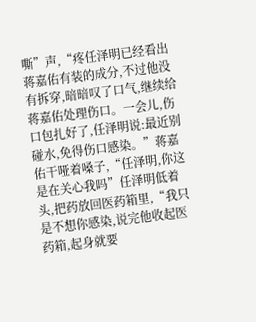嘶”声,“疼任泽明已经看出蒋嘉佑有装的成分,不过他没有拆穿,暗暗叹了口气,继续给蒋嘉佑处理伤口。一会儿,伤口包扎好了,任泽明说:最近别碰水,免得伤口感染。”蒋嘉佑干哑着嗓子,“任泽明,你这是在关心我吗”任泽明低着头,把药放回医药箱里,“我只是不想你感染,说完他收起医药箱,起身就要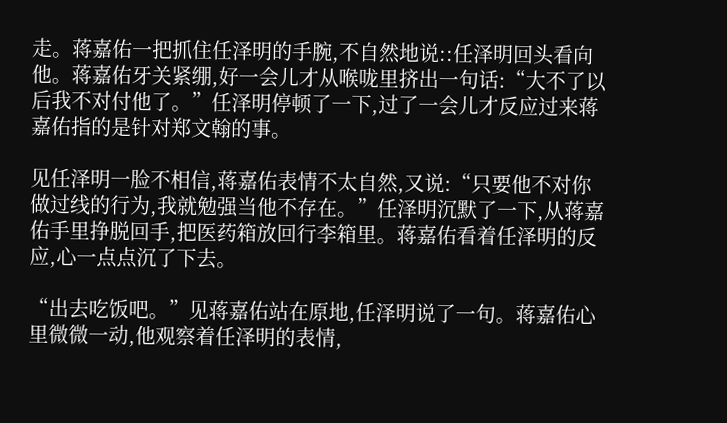走。蒋嘉佑一把抓住任泽明的手腕,不自然地说::任泽明回头看向他。蒋嘉佑牙关紧绷,好一会儿才从喉咙里挤出一句话:“大不了以后我不对付他了。”任泽明停顿了一下,过了一会儿才反应过来蒋嘉佑指的是针对郑文翰的事。

见任泽明一脸不相信,蒋嘉佑表情不太自然,又说:“只要他不对你做过线的行为,我就勉强当他不存在。”任泽明沉默了一下,从蒋嘉佑手里挣脱回手,把医药箱放回行李箱里。蒋嘉佑看着任泽明的反应,心一点点沉了下去。

“出去吃饭吧。”见蒋嘉佑站在原地,任泽明说了一句。蒋嘉佑心里微微一动,他观察着任泽明的表情,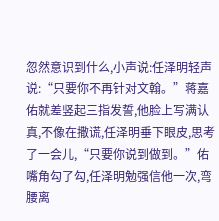忽然意识到什么,小声说:任泽明轻声说:“只要你不再针对文翰。”蒋嘉佑就差竖起三指发誓,他脸上写满认真,不像在撒谎,任泽明垂下眼皮,思考了一会儿,“只要你说到做到。”佑嘴角勾了勾,任泽明勉强信他一次,弯腰离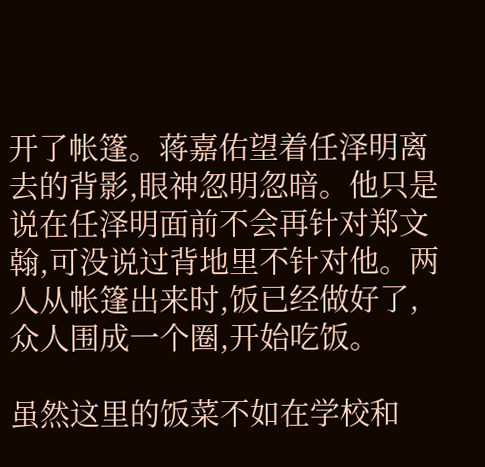开了帐篷。蒋嘉佑望着任泽明离去的背影,眼神忽明忽暗。他只是说在任泽明面前不会再针对郑文翰,可没说过背地里不针对他。两人从帐篷出来时,饭已经做好了,众人围成一个圈,开始吃饭。

虽然这里的饭菜不如在学校和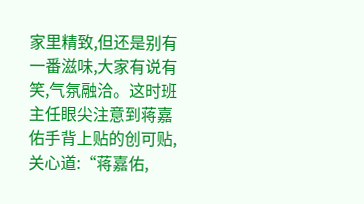家里精致,但还是别有一番滋味,大家有说有笑,气氛融洽。这时班主任眼尖注意到蒋嘉佑手背上贴的创可贴,关心道:“蒋嘉佑,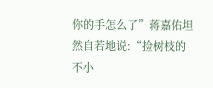你的手怎么了”蒋嘉佑坦然自若地说:“捡树枝的不小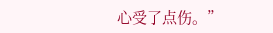心受了点伤。”